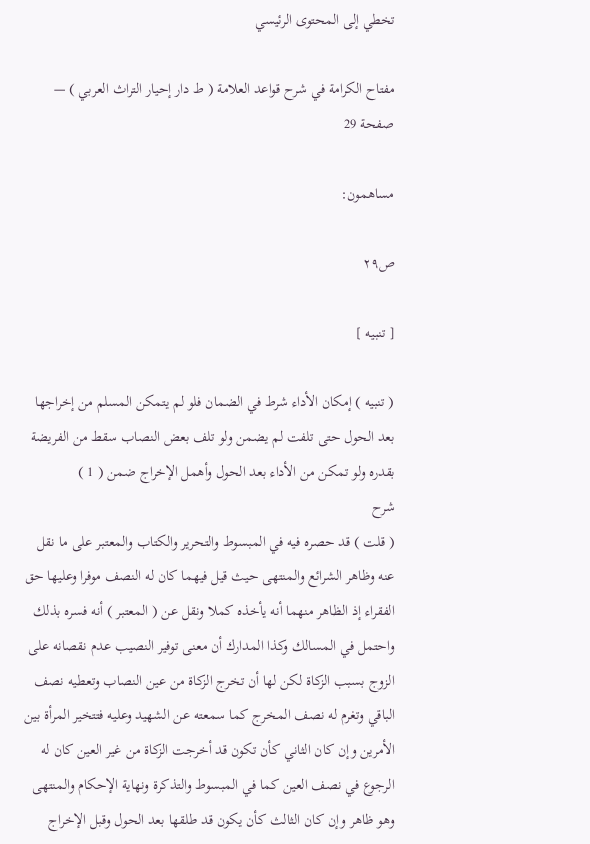تخطي إلى المحتوى الرئيسي

مفتاح الكرامة في شرح قواعد العلامة ( ط دار إحيار التراث العربي ) — صفحة 29

مساهمون:

ص٢٩

[ تنبيه ]

( تنبيه ) إمكان الأداء شرط في الضمان فلو لم يتمكن المسلم من إخراجها بعد الحول حتى تلفت لم يضمن ولو تلف بعض النصاب سقط من الفريضة بقدره ولو تمكن من الأداء بعد الحول وأهمل الإخراج ضمن ( 1 )
شرح
( قلت ) قد حصره فيه في المبسوط والتحرير والكتاب والمعتبر على ما نقل عنه وظاهر الشرائع والمنتهى حيث قيل فيهما كان له النصف موفرا وعليها حق الفقراء إذ الظاهر منهما أنه يأخذه كملا ونقل عن ( المعتبر ) أنه فسره بذلك واحتمل في المسالك وكذا المدارك أن معنى توفير النصيب عدم نقصانه على الزوج بسبب الزكاة لكن لها أن تخرج الزكاة من عين النصاب وتعطيه نصف الباقي وتغرم له نصف المخرج كما سمعته عن الشهيد وعليه فتتخير المرأة بين الأمرين وإن كان الثاني كأن تكون قد أخرجت الزكاة من غير العين كان له الرجوع في نصف العين كما في المبسوط والتذكرة ونهاية الإحكام والمنتهى وهو ظاهر وإن كان الثالث كأن يكون قد طلقها بعد الحول وقبل الإخراج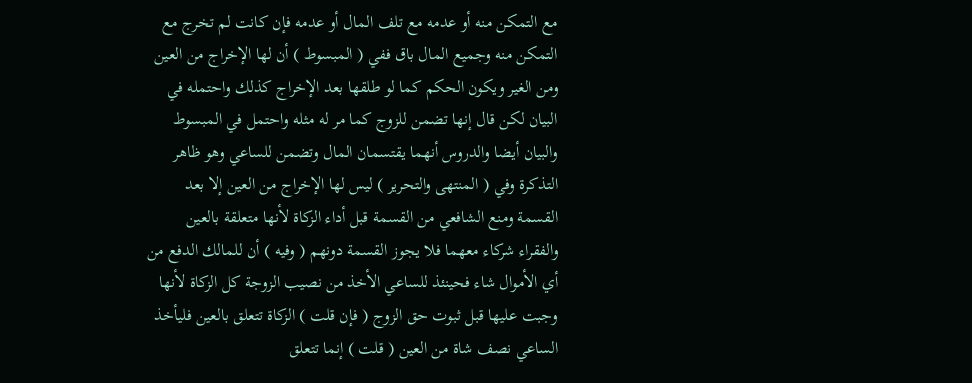مع التمكن منه أو عدمه مع تلف المال أو عدمه فإن كانت لم تخرج مع التمكن منه وجميع المال باق ففي ( المبسوط ) أن لها الإخراج من العين ومن الغير ويكون الحكم كما لو طلقها بعد الإخراج كذلك واحتمله في البيان لكن قال إنها تضمن للزوج كما مر له مثله واحتمل في المبسوط والبيان أيضا والدروس أنهما يقتسمان المال وتضمن للساعي وهو ظاهر التذكرة وفي ( المنتهى والتحرير ) ليس لها الإخراج من العين إلا بعد القسمة ومنع الشافعي من القسمة قبل أداء الزكاة لأنها متعلقة بالعين والفقراء شركاء معهما فلا يجوز القسمة دونهم ( وفيه ) أن للمالك الدفع من أي الأموال شاء فحينئذ للساعي الأخذ من نصيب الزوجة كل الزكاة لأنها وجبت عليها قبل ثبوت حق الزوج ( فإن قلت ) الزكاة تتعلق بالعين فليأخذ الساعي نصف شاة من العين ( قلت ) إنما تتعلق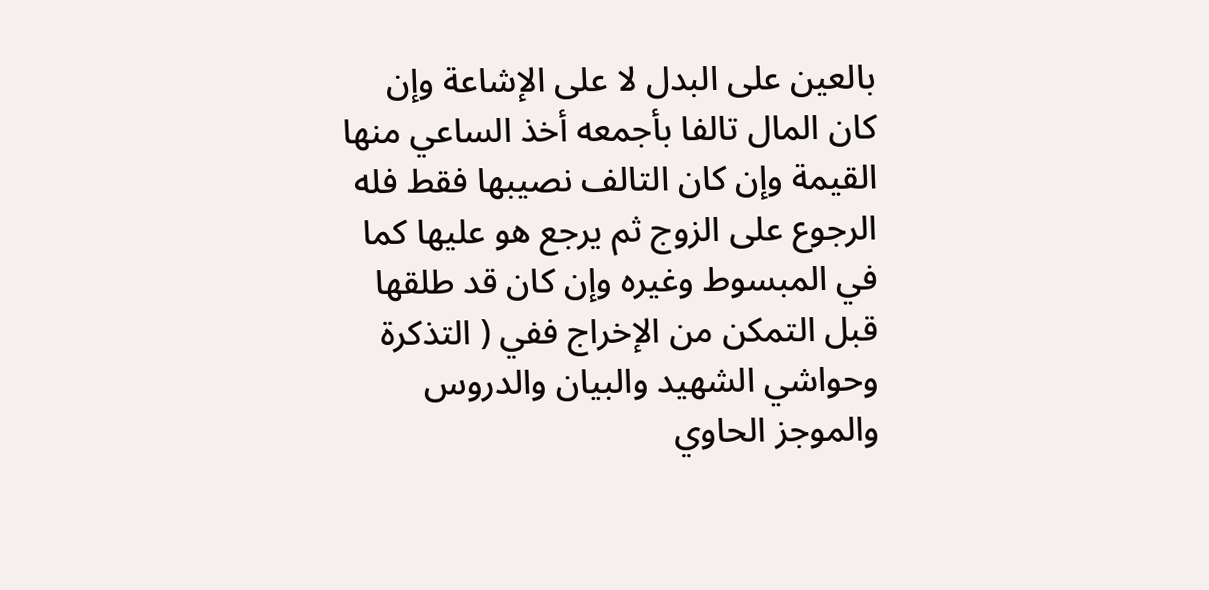بالعين على البدل لا على الإشاعة وإن كان المال تالفا بأجمعه أخذ الساعي منها القيمة وإن كان التالف نصيبها فقط فله الرجوع على الزوج ثم يرجع هو عليها كما في المبسوط وغيره وإن كان قد طلقها قبل التمكن من الإخراج ففي ( التذكرة وحواشي الشهيد والبيان والدروس والموجز الحاوي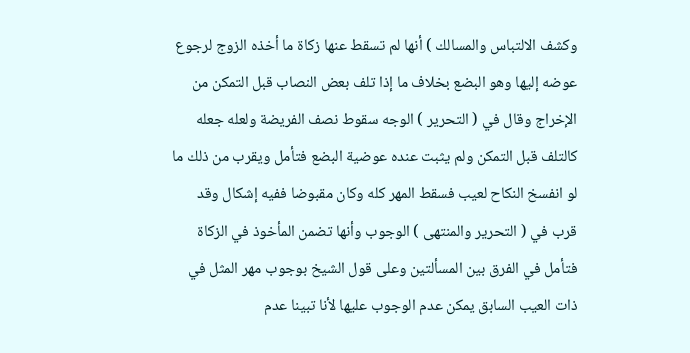وكشف الالتباس والمسالك ) أنها لم تسقط عنها زكاة ما أخذه الزوج لرجوع عوضه إليها وهو البضع بخلاف ما إذا تلف بعض النصاب قبل التمكن من الإخراج وقال في ( التحرير ) الوجه سقوط نصف الفريضة ولعله جعله كالتلف قبل التمكن ولم يثبت عنده عوضية البضع فتأمل ويقرب من ذلك ما لو انفسخ النكاح لعيب فسقط المهر كله وكان مقبوضا ففيه إشكال وقد قرب في ( التحرير والمنتهى ) الوجوب وأنها تضمن المأخوذ في الزكاة فتأمل في الفرق بين المسألتين وعلى قول الشيخ بوجوب مهر المثل في ذات العيب السابق يمكن عدم الوجوب عليها لأنا تبينا عدم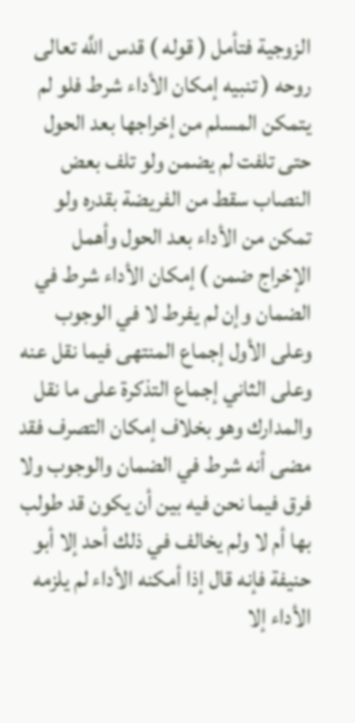الزوجية فتأمل ( قوله ) قدس اللَّه تعالى روحه ( تنبيه إمكان الأداء شرط فلو لم يتمكن المسلم من إخراجها بعد الحول حتى تلفت لم يضمن ولو تلف بعض النصاب سقط من الفريضة بقدره ولو تمكن من الأداء بعد الحول وأهمل الإخراج ضمن ) إمكان الأداء شرط في الضمان وإن لم يفرط لا في الوجوب وعلى الأول إجماع المنتهى فيما نقل عنه وعلى الثاني إجماع التذكرة على ما نقل والمدارك وهو بخلاف إمكان التصرف فقد مضى أنه شرط في الضمان والوجوب ولا فرق فيما نحن فيه بين أن يكون قد طولب بها أم لا ولم يخالف في ذلك أحد إلا أبو حنيفة فإنه قال إذا أمكنه الأداء لم يلزمه الأداء إلا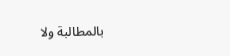بالمطالبة ولا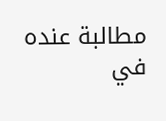مطالبة عنده في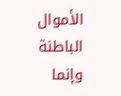الأموال الباطنة وإنما